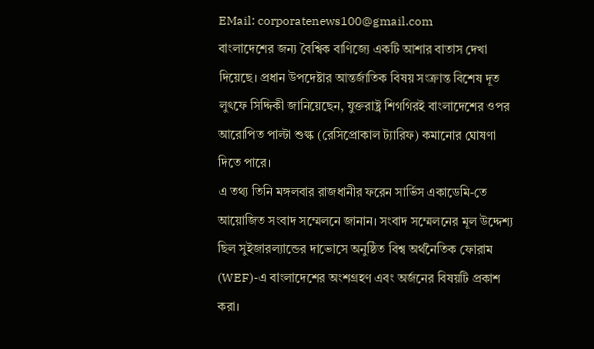EMail: corporatenews100@gmail.com
বাংলাদেশের জন্য বৈশ্বিক বাণিজ্যে একটি আশার বাতাস দেখা দিয়েছে। প্রধান উপদেষ্টার আন্তর্জাতিক বিষয় সংক্রান্ত বিশেষ দূত লুৎফে সিদ্দিকী জানিয়েছেন, যুক্তরাষ্ট্র শিগগিরই বাংলাদেশের ওপর আরোপিত পাল্টা শুল্ক (রেসিপ্রোকাল ট্যারিফ) কমানোর ঘোষণা দিতে পারে।
এ তথ্য তিনি মঙ্গলবার রাজধানীর ফরেন সার্ভিস একাডেমি-তে আয়োজিত সংবাদ সম্মেলনে জানান। সংবাদ সম্মেলনের মূল উদ্দেশ্য ছিল সুইজারল্যান্ডের দাভোসে অনুষ্ঠিত বিশ্ব অর্থনৈতিক ফোরাম (WEF)-এ বাংলাদেশের অংশগ্রহণ এবং অর্জনের বিষয়টি প্রকাশ করা।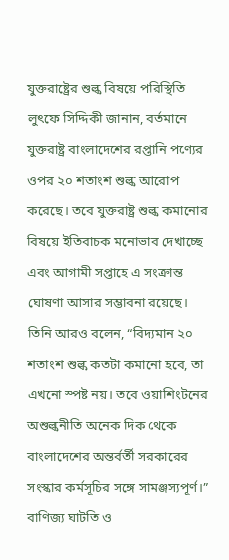যুক্তরাষ্ট্রের শুল্ক বিষয়ে পরিস্থিতি
লুৎফে সিদ্দিকী জানান, বর্তমানে যুক্তরাষ্ট্র বাংলাদেশের রপ্তানি পণ্যের ওপর ২০ শতাংশ শুল্ক আরোপ করেছে। তবে যুক্তরাষ্ট্র শুল্ক কমানোর বিষয়ে ইতিবাচক মনোভাব দেখাচ্ছে এবং আগামী সপ্তাহে এ সংক্রান্ত ঘোষণা আসার সম্ভাবনা রয়েছে।
তিনি আরও বলেন, “বিদ্যমান ২০ শতাংশ শুল্ক কতটা কমানো হবে, তা এখনো স্পষ্ট নয়। তবে ওয়াশিংটনের অশুল্কনীতি অনেক দিক থেকে বাংলাদেশের অন্তর্বর্তী সরকারের সংস্কার কর্মসূচির সঙ্গে সামঞ্জস্যপূর্ণ।”
বাণিজ্য ঘাটতি ও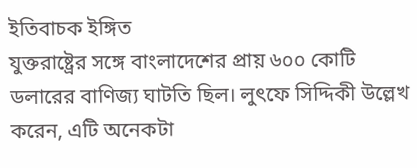ইতিবাচক ইঙ্গিত
যুক্তরাষ্ট্রের সঙ্গে বাংলাদেশের প্রায় ৬০০ কোটি ডলারের বাণিজ্য ঘাটতি ছিল। লুৎফে সিদ্দিকী উল্লেখ করেন, এটি অনেকটা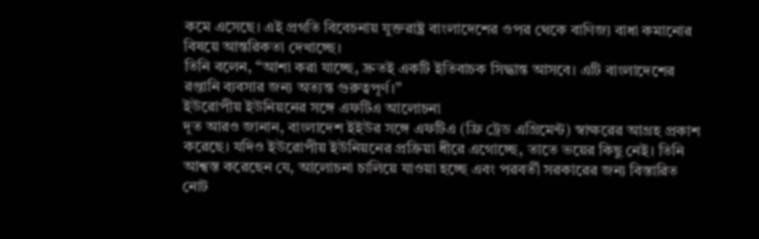কমে এসেছে। এই প্রগতি বিবেচনায় যুক্তরাষ্ট্র বাংলাদেশের ওপর থেকে বাণিজ্য বাধা কমানোর বিষয়ে আন্তরিকতা দেখাচ্ছে।
তিনি বলেন, “আশা করা যাচ্ছে, দ্রুতই একটি ইতিবাচক সিদ্ধান্ত আসবে। এটি বাংলাদেশের রপ্তানি ব্যবসার জন্য অত্যন্ত গুরুত্বপূর্ণ।”
ইউরোপীয় ইউনিয়নের সঙ্গে এফটিএ আলোচনা
দূত আরও জানান, বাংলাদেশ ইইউর সঙ্গে এফটিএ (ফ্রি ট্রেড এগ্রিমেন্ট) স্বাক্ষরের আগ্রহ প্রকাশ করেছে। যদিও ইউরোপীয় ইউনিয়নের প্রক্রিয়া ধীরে এগোচ্ছে, তাতে ভয়ের কিছু নেই। তিনি আশ্বস্ত করেছেন যে, আলোচনা চালিয়ে যাওয়া হচ্ছে এবং পরবর্তী সরকারের জন্য বিস্তারিত নোট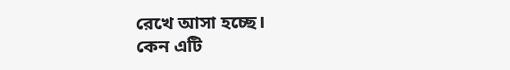রেখে আসা হচ্ছে।
কেন এটি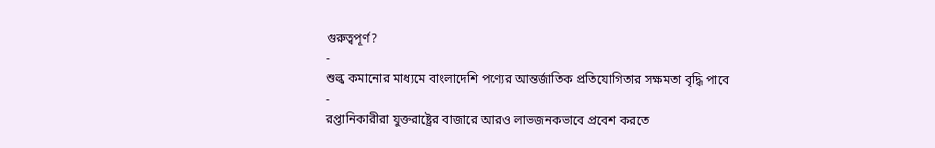গুরুত্বপূর্ণ?
-
শুল্ক কমানোর মাধ্যমে বাংলাদেশি পণ্যের আন্তর্জাতিক প্রতিযোগিতার সক্ষমতা বৃদ্ধি পাবে
-
রপ্তানিকারীরা যুক্তরাষ্ট্রের বাজারে আরও লাভজনকভাবে প্রবেশ করতে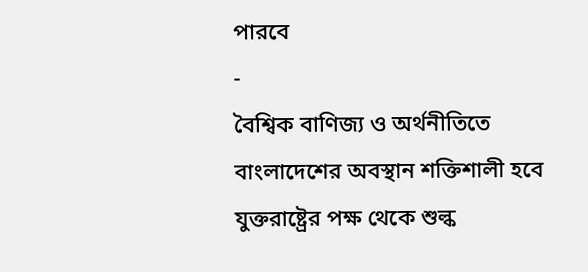পারবে
-
বৈশ্বিক বাণিজ্য ও অর্থনীতিতে বাংলাদেশের অবস্থান শক্তিশালী হবে
যুক্তরাষ্ট্রের পক্ষ থেকে শুল্ক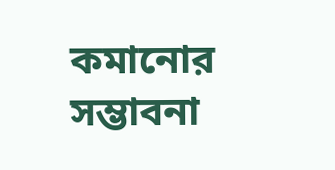কমানোর সম্ভাবনা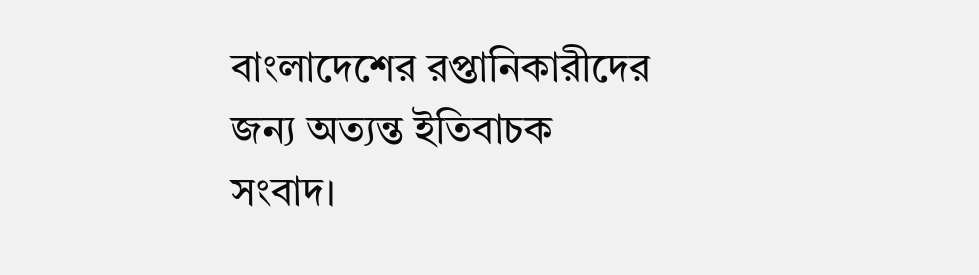বাংলাদেশের রপ্তানিকারীদের জন্য অত্যন্ত ইতিবাচক সংবাদ।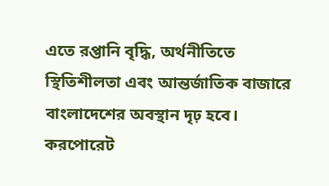এতে রপ্তানি বৃদ্ধি, অর্থনীতিতে স্থিতিশীলতা এবং আন্তর্জাতিক বাজারে বাংলাদেশের অবস্থান দৃঢ় হবে।
করপোরেট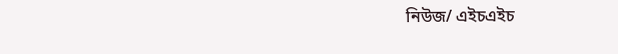নিউজ/ এইচএইচ